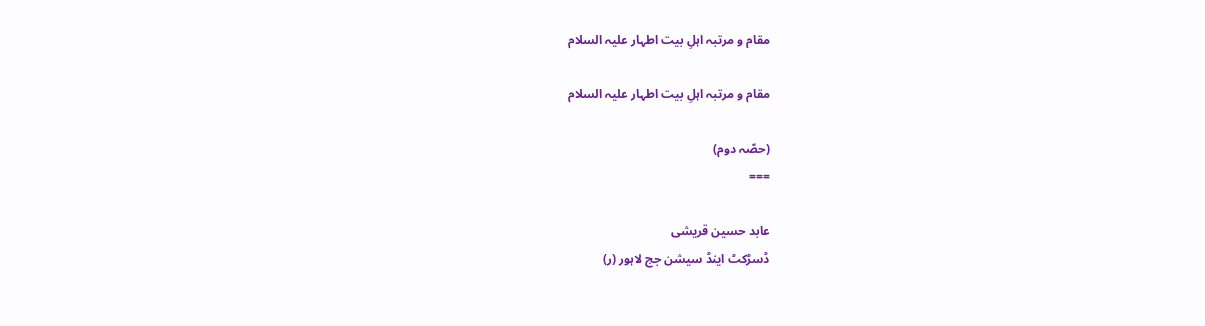مقام و مرتبہ اہلِ بیت اطہار علیہ السلام

مقام و مرتبہ اہلِ بیت اطہار علیہ السلام

(حصّہ دوم)
===

عابد حسین قریشی
ڈسڑکٹ اینڈ سیشن جج لاہور (ر)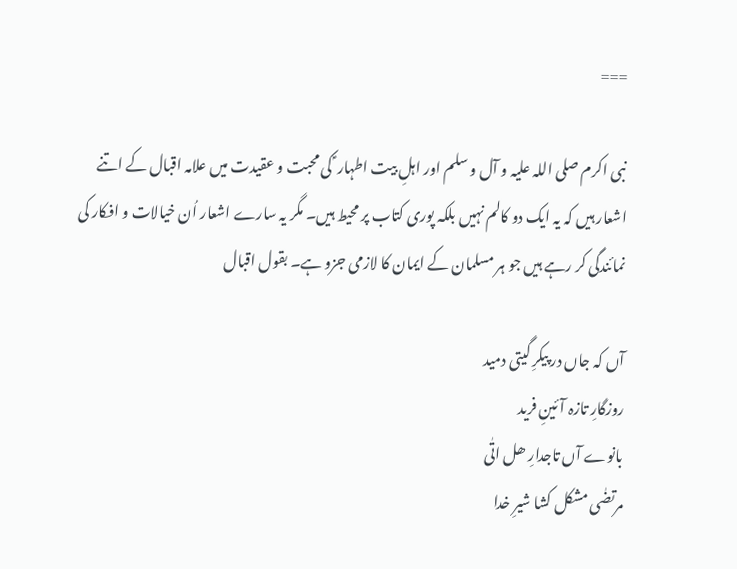===

نبی اکرم صلی اللہ علیہ و آل و سلم اور اہلِ بیت اطہار ؑ کی محبت و عقیدت میں علامہ اقبال کے اتنے اشعار ہیں کہ یہ ایک دو کالم نہیں بلکہ پوری کتاب پر محیط ہیں۔ مگر یہ سارے اشعار اُن خیالات و افکار کی نمائندگی کر رہے ہیں جو ہر مسلمان کے ایمان کا لازمی جزو ہے۔ بقول اقبال

آں کہ جاں در پیکرِ گیتی دمید
روزگارِ تازہ آئینِ فرید
بانوے آں تاجدارِ ھل اتٰی
مرتضٰی مشکل کشا شیرِ خدا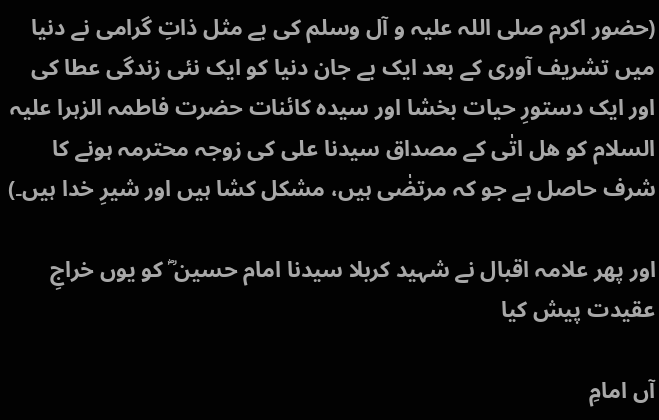(حضور اکرم صلی اللہ علیہ و آل وسلم کی بے مثل ذاتِ گرامی نے دنیا میں تشریف آوری کے بعد ایک بے جان دنیا کو ایک نئی زندگی عطا کی اور ایک دستورِ حیات بخشا اور سیدہ کائنات حضرت فاطمہ الزہرا علیہ السلام کو ھل اتٰی کے مصداق سیدنا علی کی زوجہ محترمہ ہونے کا شرف حاصل ہے جو کہ مرتضٰی ہیں، مشکل کشا ہیں اور شیرِ خدا ہیں۔)

اور پھر علامہ اقبال نے شہید کربلا سیدنا امام حسین ؓ کو یوں خراجِ عقیدت پیش کیا

آں امامِ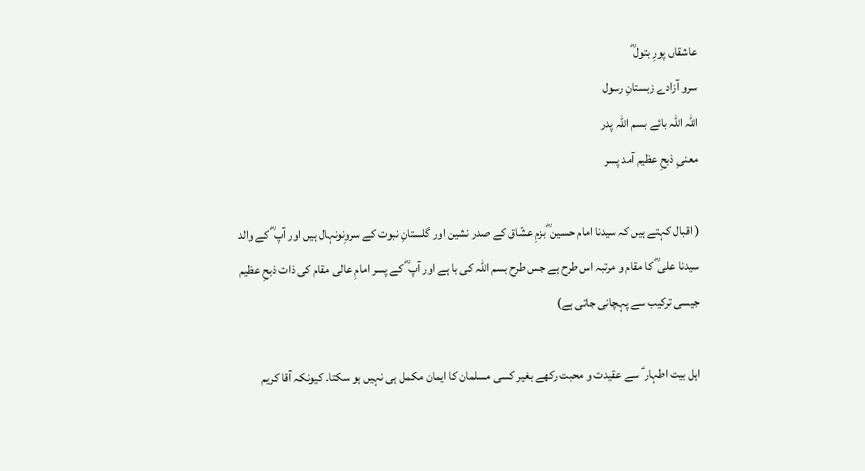عاشقاں پورِ بتول ؓ
سرو آزادے زبستانِ رسول
اللہ اللہ بائے بسم اللہ پدر
معنیِ ذبحِ عظیم آمد پسر

( اقبال کہتے ہیں کہ سیدنا امام حسین ؓ بزمِ عشّاق کے صدر نشین اور گلستانِ نبوت کے سروِنونہال ہیں اور آپ ؓ کے والد سیدنا علی ؓ کا مقام و مرتبہ اس طرح ہے جس طرح بسم اللہ کی با ہے اور آپ ؓ کے پسر امامِ عالی مقام کی ذات ذبحِ عظیم جیسی ترکیب سے پہچانی جاتی ہے)

اہل بیت اطہار ؑ سے عقیدت و محبت رکھے بغیر کسی مسلمان کا ایمان مکمل ہی نہیں ہو سکتا۔ کیونکہ آقا کریم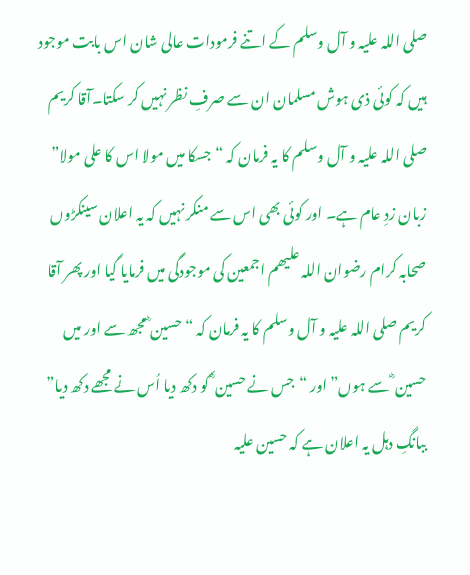صلی اللہ علیہ و آل وسلم کے اتنے فرمودات عالی شان اس بابت موجود ہیں کہ کوئی ذی ہوش مسلمان ان سے صرفِ نظر نہیں کر سکتا۔آقا کریم صلی اللہ علیہ و آل وسلم کا یہ فرمان کہ “جسکا میں مولا اس کا علی مولا” زبان زدِ عام ہے۔ اور کوئی بھی اس سے منکر نہیں کہ یہ اعلان سینکڑوں صحابہ کرام رضوان اللہ علیھم اجمعین کی موجودگی میں فرمایا گیا اور پھر آقا کریم صلی اللہ علیہ و آل وسلم کا یہ فرمان کہ “حسین ؓ مجھ سے اور میں حسین ؓ سے ہوں” اور “جس نے حسین ؓ کو دکھ دیا اُس نے مجھے دکھ دیا” ببانگِ دہل یہ اعلان ہے کہ حسین علیہ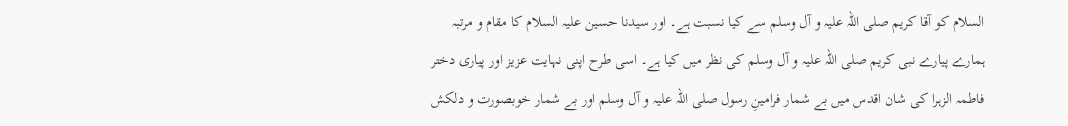السلام کو آقا کریم صلی اللہ علیہ و آل وسلم سے کیا نسبت ہے۔ اور سیدنا حسین علیہ السلام کا مقام و مرتبہ ہمارے پیارے نبی کریم صلی اللہ علیہ و آل وسلم کی نظر میں کیا ہے۔ اسی طرح اپنی نہایت عزیز اور پیاری دختر فاطمہ الزہرا کی شان اقدس میں بے شمار فرامینِ رسول صلی اللہ علیہ و آل وسلم اور بے شمار خوبصورت و دلکش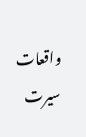واقعات سیرت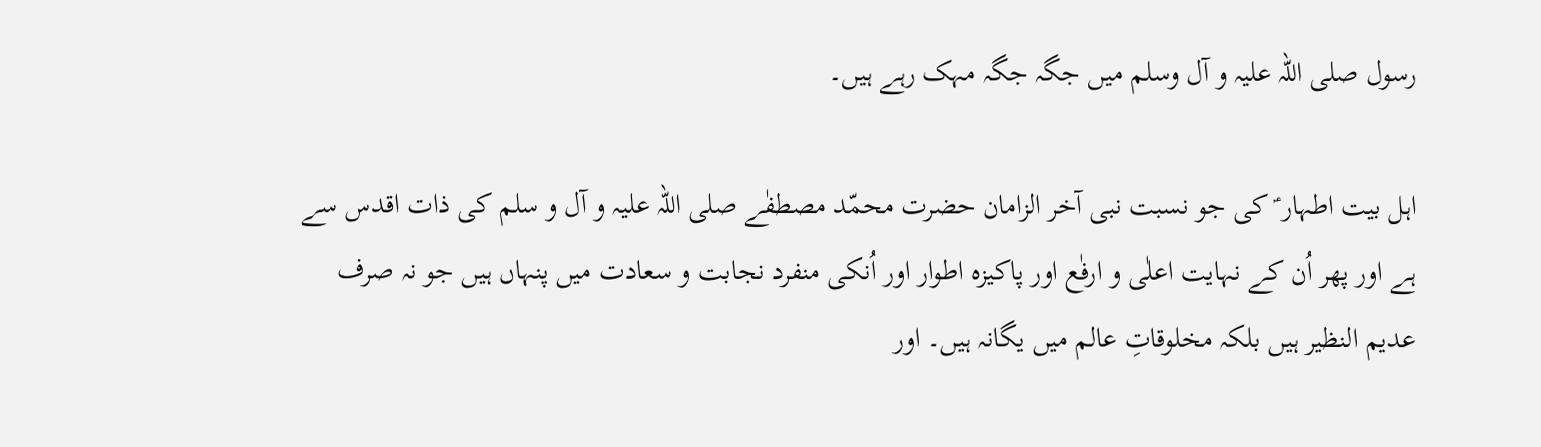رسول صلی اللہ علیہ و آل وسلم میں جگہ جگہ مہک رہے ہیں۔

اہل بیت اطہار ؑ کی جو نسبت نبی آخر الزامان حضرت محمّد مصطفٰے صلی اللہ علیہ و آل و سلم کی ذات اقدس سے ہے اور پھر اُن کے نہایت اعلٰی و ارفٰع اور پاکیزہ اطوار اور اُنکی منفرد نجابت و سعادت میں پنہاں ہیں جو نہ صرف عدیم النظیر ہیں بلکہ مخلوقاتِ عالم میں یگانہ ہیں۔ اور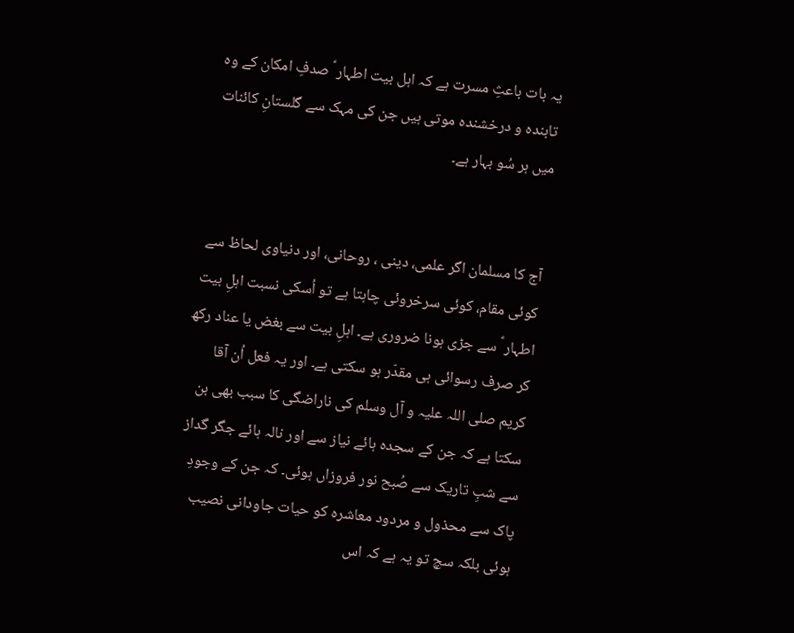یہ بات باعثِ مسرت ہے کہ اہل بیت اطہار ؑ صدفِ امکان کے وہ تابندہ و درخشندہ موتی ہیں جن کی مہک سے گلستانِ کائنات میں ہر سُو بہار ہے۔


آج کا مسلمان اگر علمی، دینی ، روحانی، اور دنیاوی لحاظ سے کوئی مقام، کوئی سرخروئی چاہتا ہے تو اُسکی نسبت اہلِ بیت اطہار ؑ سے جڑی ہونا ضروری ہے۔ اہلِ بیت سے بغض یا عناد رکھ کر صرف رسوائی ہی مقدّر ہو سکتی ہے۔ اور یہ فعل اُن آقا کریم صلی اللہ علیہ و آل وسلم کی ناراضگی کا سبب بھی بن سکتا ہے کہ جن کے سجدہ ہائے نیاز سے اور نالہ ہائے جگر گداز سے شبِ تاریک سے صُبح نور فروزاں ہوئی۔ کہ جن کے وجودِ پاک سے محذول و مردود معاشرہ کو حیات جاودانی نصیب ہوئی بلکہ سچ تو یہ ہے کہ اس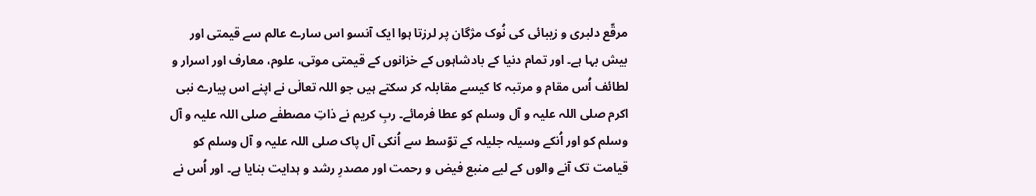مرقّع دلبری و زیبائی کی نُوک مژگان پر لرزتا ہوا ایک آنسو اس سارے عالم سے قیمتی اور بیش بہا ہے۔ اور تمام دنیا کے بادشاہوں کے خزانوں کے قیمتی موتی، علوم، معارف اور اسرار و لطائف اُس مقام و مرتبہ کا کیسے مقابلہ کر سکتے ہیں جو اللہ تعالٰی نے اپنے اس پیارے نبی اکرم صلی اللہ علیہ و آل وسلم کو عطا فرمائے۔ ربِ کریم نے ذاتِ مصطفٰے صلی اللہ علیہ و آل وسلم کو اور اُنکے وسیلہ جلیلہ کے توّسط سے اُنکی آل پاک صلی اللہ علیہ و آل وسلم کو قیامت تک آنے والوں کے لیے منبع فیض و رحمت اور مصدرِ رشد و ہدایت بنایا ہے۔ اور اُس نے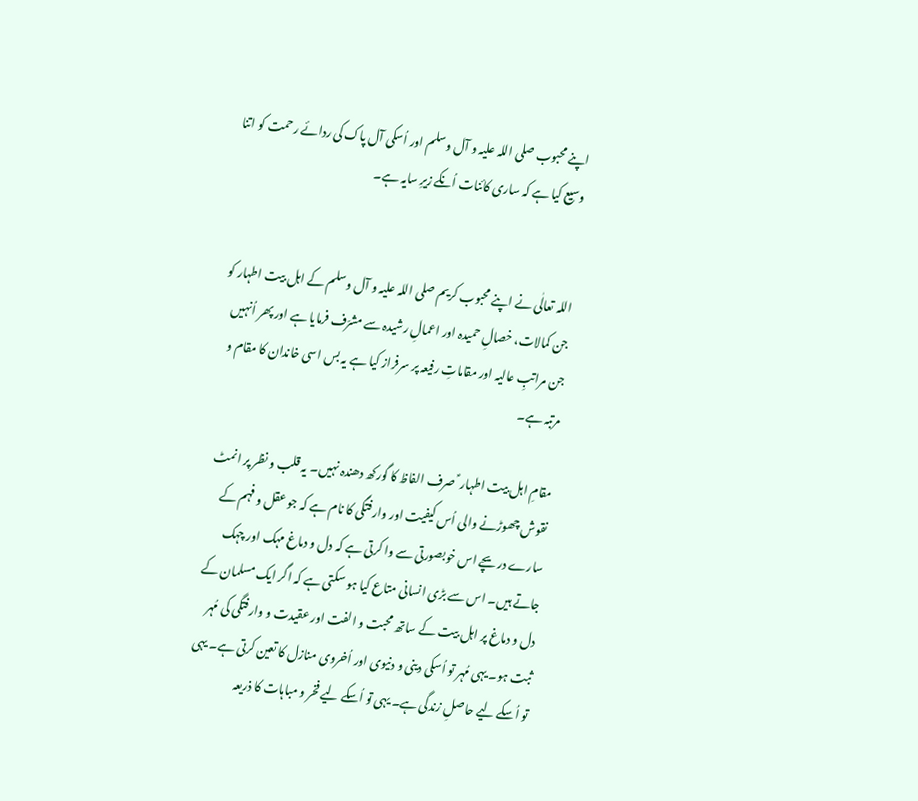اپنے محبوب صلی اللہ علیہ و آل وسلم اور اُسکی آل پاک کی ردائے رحمت کو اتنا وسیع کیا ہے کہ ساری کائنات اُنکے زیرِ سایہ ہے۔


اللہ تعالٰی نے اپنے محبوب کریم صلی اللہ علیہ و آل وسلم کے اہل بیت اطہار کو جن کمالات، خصالِ حمیدہ اور اعمالِ رشیدہ سے مشرّف فرمایا ہے اور پھر اُنہیں جن مراتبِ عالیہ اور مقاماتِ رفیعہ پر سرفراز کیا ہے یہ بس اسی خاندان کا مقام و مرتبہ ہے۔

مقامِ اہل بیت اطہار ؑ صرف الفاظ کا گورکھ دھندہ نہیں۔ یہ قلب و نظر پر انمٹ نقوش چھوڑنے والی اُس کیفیت اور وارفتگی کا نام ہے کہ جو عقل و فہم کے سارے دریچے اس خوبصورتی سے وا کرتی ہے کہ دل و دماغ مہک اور چہک جاتے ہیں۔ اس سے بڑی انسانی متاع کیا ہو سکتی ہے کہ اگر ایک مسلمان کے دل و دماغ پر اہل بیت کے ساتھ محبت و الفت اور عقیدت و وارفتگی کی مُہر ثبت ہو۔ یہی مُہر تو اُسکی دینی و دنیوی اور اُخروی منازل کا تعین کرتی ہے۔ یہی تو اُسکے لیے حاصلِ زندگی ہے۔ یہی تو اُسکے لیے فخر و مباہات کا ذریعہ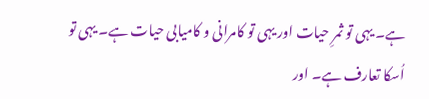ہے۔ یہی تو ثمرِ حیات اور یہی تو کامرانی و کامیابی حیات ہے۔ یہی تو اُسکا تعارف ہے۔ اور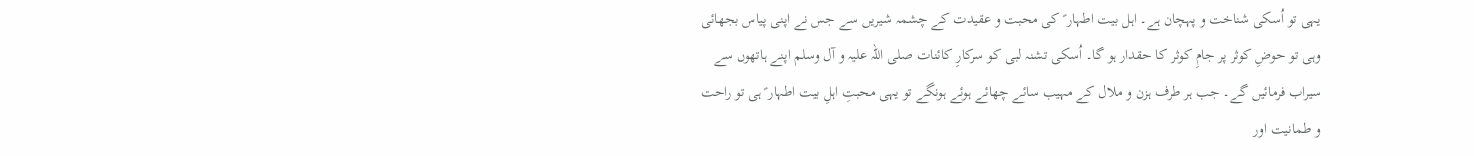یہی تو اُسکی شناخت و پہچان ہے۔ اہل بیت اطہار ؑ کی محبت و عقیدت کے چشمہ شیریں سے جس نے اپنی پیاس بجھائی وہی تو حوضِ کوثر پر جامِ کوثر کا حقدار ہو گا۔ اُسکی تشنہ لبی کو سرکارِ کائنات صلی اللہ علیہ و آل وسلم اپنے ہاتھوں سے سیراب فرمائیں گے۔ جب ہر طرف ہزن و ملال کے مہیب سائے چھائے ہوئے ہونگے تو یہی محبتِ اہلِ بیت اطہار ؑ ہی تو راحت و طمانیت اور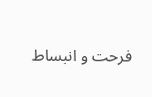فرحت و انبساط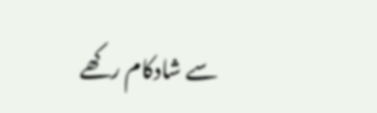سے شادکام رکھے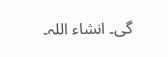گی۔ انشاء اللہ۔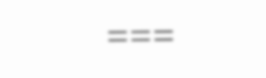===